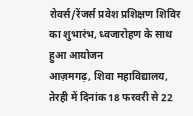रोवर्स/रेंजर्स प्रवेश प्रशिक्षण शिविर का शुभारंभ, ध्वजारोहण के साथ हुआ आयोजन
आज़मगढ़, शिवा महाविद्यालय, तेरही में दिनांक 18 फरवरी से 22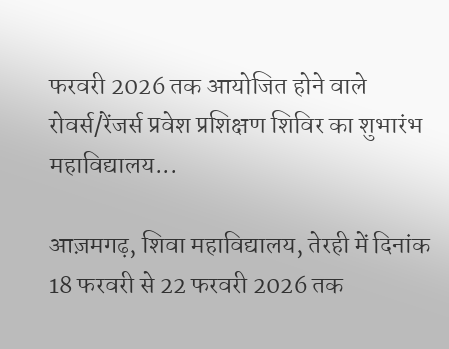फरवरी 2026 तक आयोजित होने वाले रोवर्स/रेंजर्स प्रवेश प्रशिक्षण शिविर का शुभारंभ महाविद्यालय...

आज़मगढ़, शिवा महाविद्यालय, तेरही में दिनांक 18 फरवरी से 22 फरवरी 2026 तक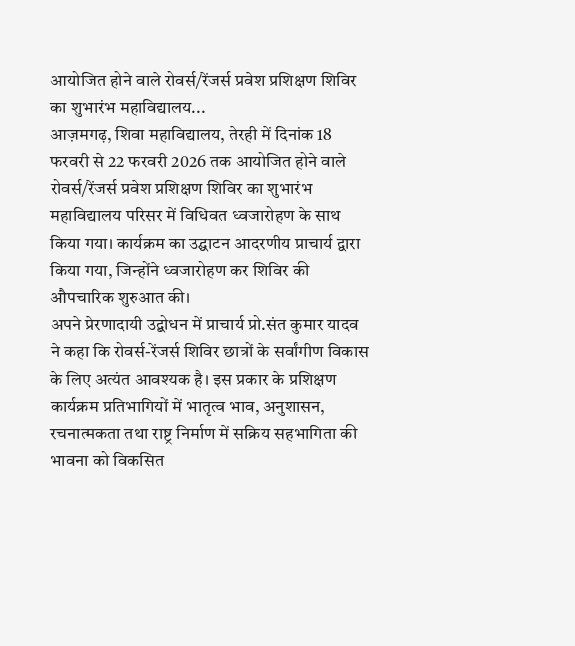आयोजित होने वाले रोवर्स/रेंजर्स प्रवेश प्रशिक्षण शिविर का शुभारंभ महाविद्यालय...
आज़मगढ़, शिवा महाविद्यालय, तेरही में दिनांक 18 फरवरी से 22 फरवरी 2026 तक आयोजित होने वाले रोवर्स/रेंजर्स प्रवेश प्रशिक्षण शिविर का शुभारंभ महाविद्यालय परिसर में विधिवत ध्वजारोहण के साथ किया गया। कार्यक्रम का उद्घाटन आदरणीय प्राचार्य द्वारा किया गया, जिन्होंने ध्वजारोहण कर शिविर की औपचारिक शुरुआत की।
अपने प्रेरणादायी उद्बोधन में प्राचार्य प्रो.संत कुमार यादव ने कहा कि रोवर्स-रेंजर्स शिविर छात्रों के सर्वांगीण विकास के लिए अत्यंत आवश्यक है। इस प्रकार के प्रशिक्षण कार्यक्रम प्रतिभागियों में भातृत्व भाव, अनुशासन, रचनात्मकता तथा राष्ट्र निर्माण में सक्रिय सहभागिता की भावना को विकसित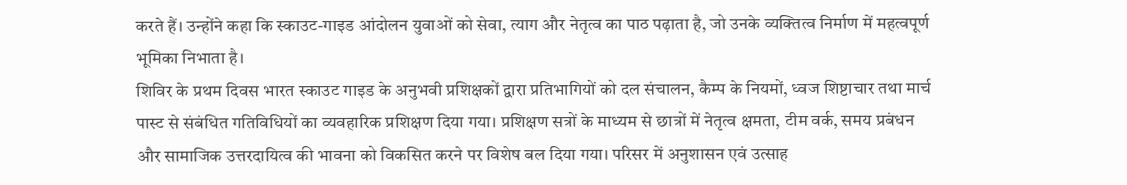करते हैं। उन्होंने कहा कि स्काउट-गाइड आंदोलन युवाओं को सेवा, त्याग और नेतृत्व का पाठ पढ़ाता है, जो उनके व्यक्तित्व निर्माण में महत्वपूर्ण भूमिका निभाता है।
शिविर के प्रथम दिवस भारत स्काउट गाइड के अनुभवी प्रशिक्षकों द्वारा प्रतिभागियों को दल संचालन, कैम्प के नियमों, ध्वज शिष्टाचार तथा मार्च पास्ट से संबंधित गतिविधियों का व्यवहारिक प्रशिक्षण दिया गया। प्रशिक्षण सत्रों के माध्यम से छात्रों में नेतृत्व क्षमता, टीम वर्क, समय प्रबंधन और सामाजिक उत्तरदायित्व की भावना को विकसित करने पर विशेष बल दिया गया। परिसर में अनुशासन एवं उत्साह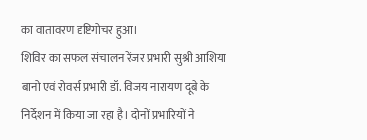का वातावरण दृष्टिगोचर हुआ।
शिविर का सफल संचालन रेंजर प्रभारी सुश्री आशिया बानो एवं रोवर्स प्रभारी डॉ. विजय नारायण दूबे के निर्देशन में किया जा रहा है। दोनों प्रभारियों ने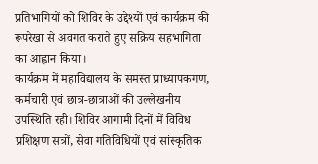प्रतिभागियों को शिविर के उद्देश्यों एवं कार्यक्रम की रूपरेखा से अवगत कराते हुए सक्रिय सहभागिता का आह्वान किया।
कार्यक्रम में महाविद्यालय के समस्त प्राध्यापकगण, कर्मचारी एवं छात्र-छात्राओं की उल्लेखनीय उपस्थिति रही। शिविर आगामी दिनों में विविध प्रशिक्षण सत्रों, सेवा गतिविधियों एवं सांस्कृतिक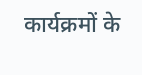कार्यक्रमों के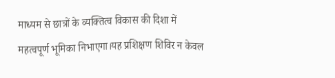माध्यम से छात्रों के व्यक्तित्व विकास की दिशा में महत्वपूर्ण भूमिका निभाएगा।यह प्रशिक्षण शिविर न केवल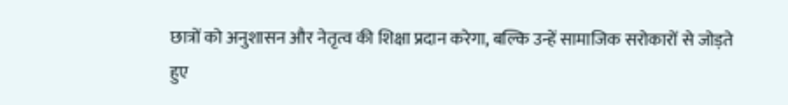छात्रों को अनुशासन और नेतृत्व की शिक्षा प्रदान करेगा, बल्कि उन्हें सामाजिक सरोकारों से जोड़ते हुए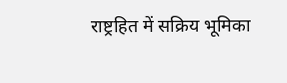राष्ट्रहित में सक्रिय भूमिका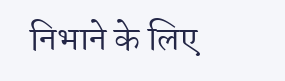निभाने के लिए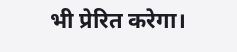भी प्रेरित करेगा।